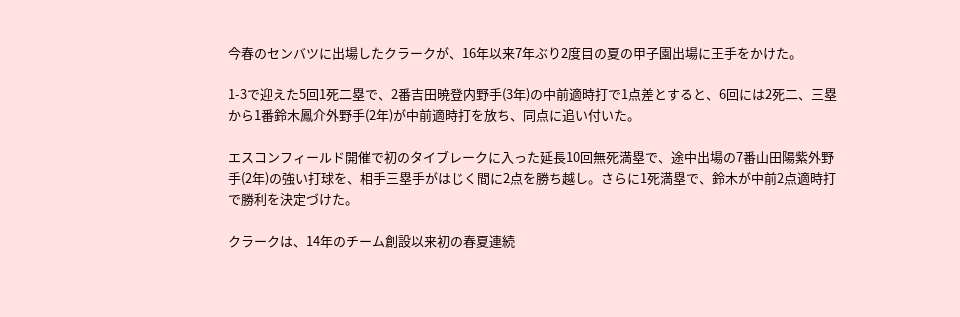今春のセンバツに出場したクラークが、16年以来7年ぶり2度目の夏の甲子園出場に王手をかけた。

1-3で迎えた5回1死二塁で、2番吉田暁登内野手(3年)の中前適時打で1点差とすると、6回には2死二、三塁から1番鈴木鳳介外野手(2年)が中前適時打を放ち、同点に追い付いた。

エスコンフィールド開催で初のタイブレークに入った延長10回無死満塁で、途中出場の7番山田陽紫外野手(2年)の強い打球を、相手三塁手がはじく間に2点を勝ち越し。さらに1死満塁で、鈴木が中前2点適時打で勝利を決定づけた。

クラークは、14年のチーム創設以来初の春夏連続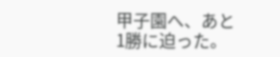甲子園へ、あと1勝に迫った。